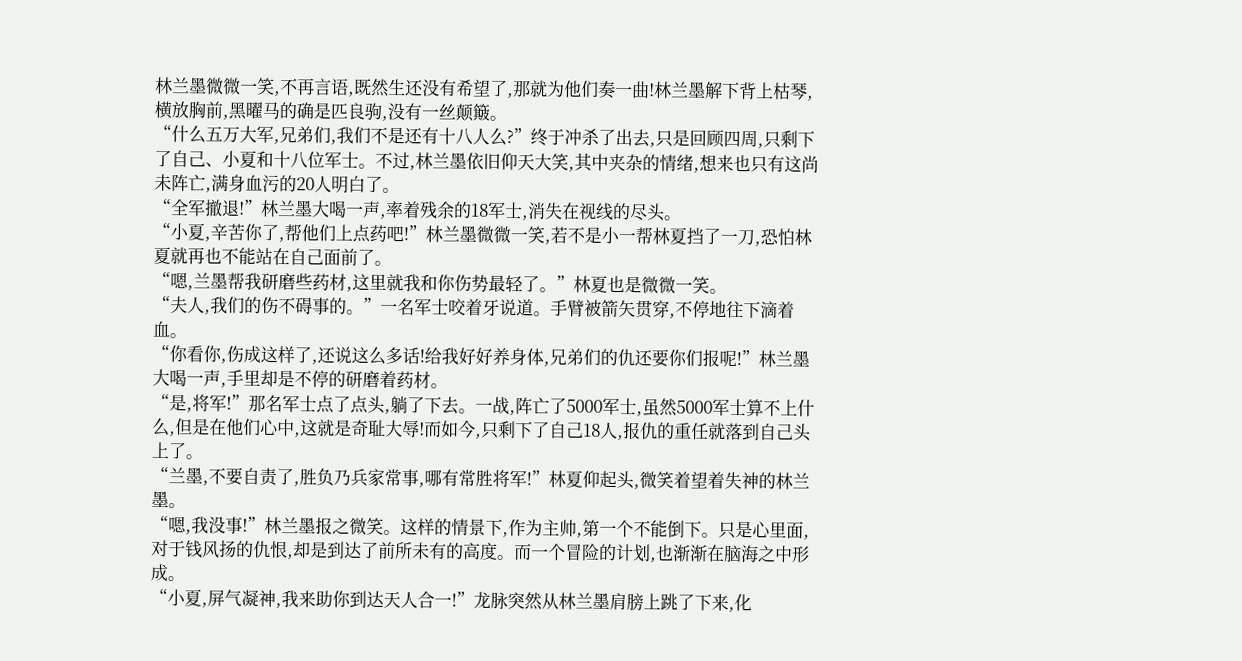林兰墨微微一笑,不再言语,既然生还没有希望了,那就为他们奏一曲!林兰墨解下背上枯琴,横放胸前,黑曜马的确是匹良驹,没有一丝颠簸。
“什么五万大军,兄弟们,我们不是还有十八人么?”终于冲杀了出去,只是回顾四周,只剩下了自己、小夏和十八位军士。不过,林兰墨依旧仰天大笑,其中夹杂的情绪,想来也只有这尚未阵亡,满身血污的20人明白了。
“全军撤退!”林兰墨大喝一声,率着残余的18军士,消失在视线的尽头。
“小夏,辛苦你了,帮他们上点药吧!”林兰墨微微一笑,若不是小一帮林夏挡了一刀,恐怕林夏就再也不能站在自己面前了。
“嗯,兰墨帮我研磨些药材,这里就我和你伤势最轻了。”林夏也是微微一笑。
“夫人,我们的伤不碍事的。”一名军士咬着牙说道。手臂被箭矢贯穿,不停地往下滴着血。
“你看你,伤成这样了,还说这么多话!给我好好养身体,兄弟们的仇还要你们报呢!”林兰墨大喝一声,手里却是不停的研磨着药材。
“是,将军!”那名军士点了点头,躺了下去。一战,阵亡了5000军士,虽然5000军士算不上什么,但是在他们心中,这就是奇耻大辱!而如今,只剩下了自己18人,报仇的重任就落到自己头上了。
“兰墨,不要自责了,胜负乃兵家常事,哪有常胜将军!”林夏仰起头,微笑着望着失神的林兰墨。
“嗯,我没事!”林兰墨报之微笑。这样的情景下,作为主帅,第一个不能倒下。只是心里面,对于钱风扬的仇恨,却是到达了前所未有的高度。而一个冒险的计划,也渐渐在脑海之中形成。
“小夏,屏气凝神,我来助你到达天人合一!”龙脉突然从林兰墨肩膀上跳了下来,化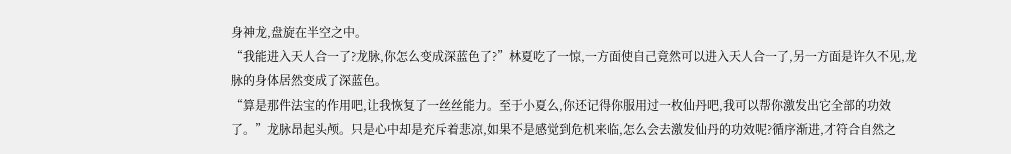身神龙,盘旋在半空之中。
“我能进入天人合一了?龙脉,你怎么变成深蓝色了?”林夏吃了一惊,一方面使自己竟然可以进入天人合一了,另一方面是许久不见,龙脉的身体居然变成了深蓝色。
“算是那件法宝的作用吧,让我恢复了一丝丝能力。至于小夏么,你还记得你服用过一枚仙丹吧,我可以帮你激发出它全部的功效了。”龙脉昂起头颅。只是心中却是充斥着悲凉,如果不是感觉到危机来临,怎么会去激发仙丹的功效呢?循序渐进,才符合自然之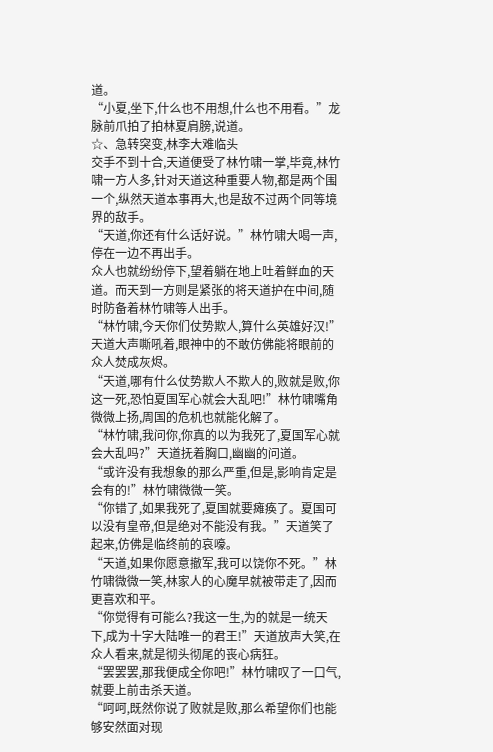道。
“小夏,坐下,什么也不用想,什么也不用看。”龙脉前爪拍了拍林夏肩膀,说道。
☆、急转突变,林李大难临头
交手不到十合,天道便受了林竹啸一掌,毕竟,林竹啸一方人多,针对天道这种重要人物,都是两个围一个,纵然天道本事再大,也是敌不过两个同等境界的敌手。
“天道,你还有什么话好说。”林竹啸大喝一声,停在一边不再出手。
众人也就纷纷停下,望着躺在地上吐着鲜血的天道。而天到一方则是紧张的将天道护在中间,随时防备着林竹啸等人出手。
“林竹啸,今天你们仗势欺人,算什么英雄好汉!”天道大声嘶吼着,眼神中的不敢仿佛能将眼前的众人焚成灰烬。
“天道,哪有什么仗势欺人不欺人的,败就是败,你这一死,恐怕夏国军心就会大乱吧!”林竹啸嘴角微微上扬,周国的危机也就能化解了。
“林竹啸,我问你,你真的以为我死了,夏国军心就会大乱吗?”天道抚着胸口,幽幽的问道。
“或许没有我想象的那么严重,但是,影响肯定是会有的!”林竹啸微微一笑。
“你错了,如果我死了,夏国就要瘫痪了。夏国可以没有皇帝,但是绝对不能没有我。”天道笑了起来,仿佛是临终前的哀嚎。
“天道,如果你愿意撤军,我可以饶你不死。”林竹啸微微一笑,林家人的心魔早就被带走了,因而更喜欢和平。
“你觉得有可能么?我这一生,为的就是一统天下,成为十字大陆唯一的君王!”天道放声大笑,在众人看来,就是彻头彻尾的丧心病狂。
“罢罢罢,那我便成全你吧!”林竹啸叹了一口气,就要上前击杀天道。
“呵呵,既然你说了败就是败,那么希望你们也能够安然面对现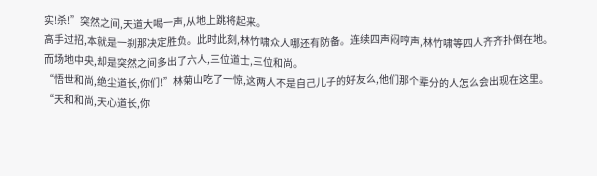实!杀!”突然之间,天道大喝一声,从地上跳将起来。
高手过招,本就是一刹那决定胜负。此时此刻,林竹啸众人哪还有防备。连续四声闷哼声,林竹啸等四人齐齐扑倒在地。而场地中央,却是突然之间多出了六人,三位道士,三位和尚。
“悟世和尚,绝尘道长,你们!”林菊山吃了一惊,这两人不是自己儿子的好友么,他们那个辈分的人怎么会出现在这里。
“天和和尚,天心道长,你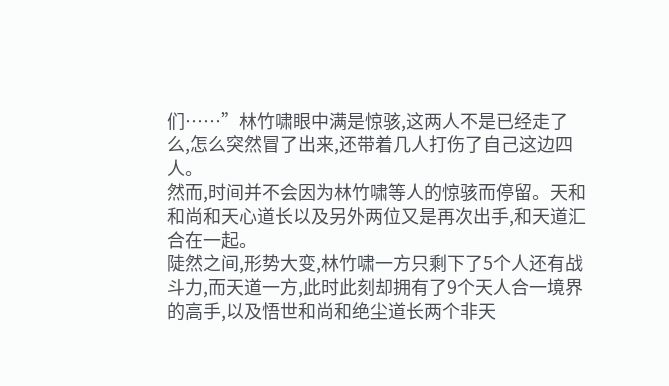们……”林竹啸眼中满是惊骇,这两人不是已经走了么,怎么突然冒了出来,还带着几人打伤了自己这边四人。
然而,时间并不会因为林竹啸等人的惊骇而停留。天和和尚和天心道长以及另外两位又是再次出手,和天道汇合在一起。
陡然之间,形势大变,林竹啸一方只剩下了5个人还有战斗力,而天道一方,此时此刻却拥有了9个天人合一境界的高手,以及悟世和尚和绝尘道长两个非天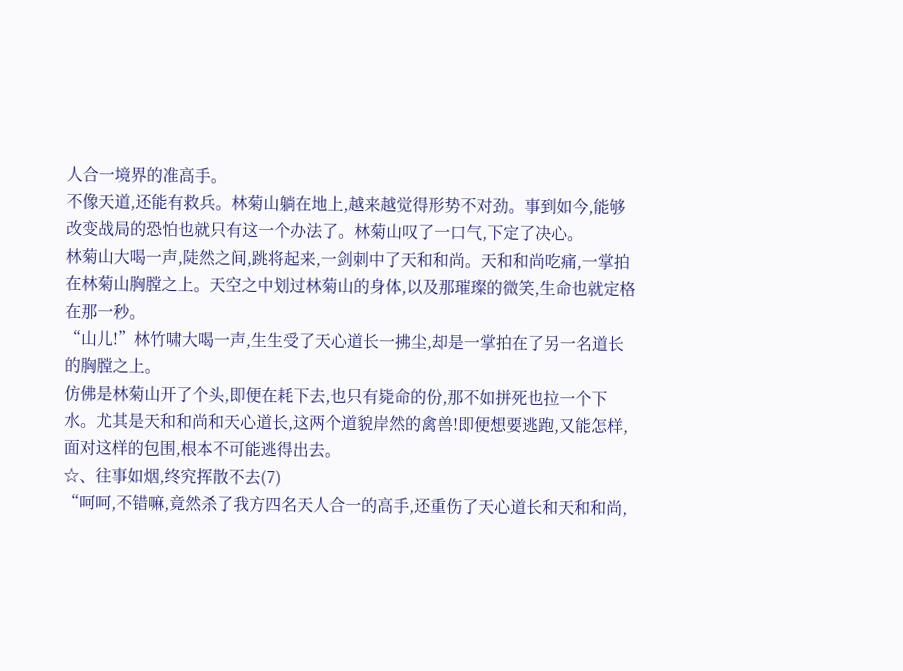人合一境界的准高手。
不像天道,还能有救兵。林菊山躺在地上,越来越觉得形势不对劲。事到如今,能够改变战局的恐怕也就只有这一个办法了。林菊山叹了一口气,下定了决心。
林菊山大喝一声,陡然之间,跳将起来,一剑刺中了天和和尚。天和和尚吃痛,一掌拍在林菊山胸膛之上。天空之中划过林菊山的身体,以及那璀璨的微笑,生命也就定格在那一秒。
“山儿!”林竹啸大喝一声,生生受了天心道长一拂尘,却是一掌拍在了另一名道长的胸膛之上。
仿佛是林菊山开了个头,即便在耗下去,也只有毙命的份,那不如拼死也拉一个下水。尤其是天和和尚和天心道长,这两个道貌岸然的禽兽!即便想要逃跑,又能怎样,面对这样的包围,根本不可能逃得出去。
☆、往事如烟,终究挥散不去(7)
“呵呵,不错嘛,竟然杀了我方四名天人合一的高手,还重伤了天心道长和天和和尚,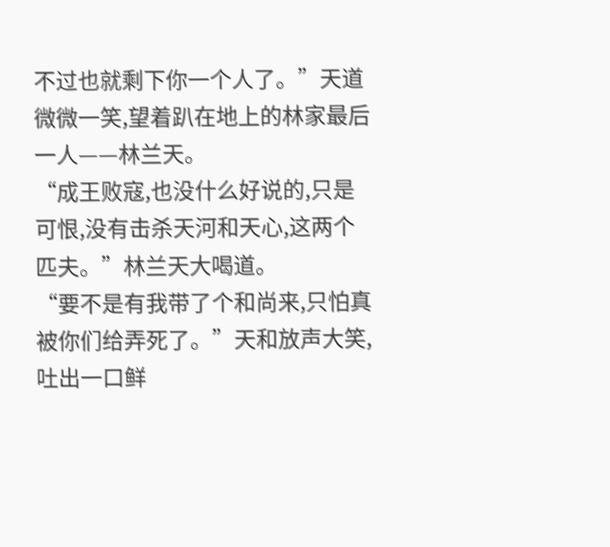不过也就剩下你一个人了。”天道微微一笑,望着趴在地上的林家最后一人——林兰天。
“成王败寇,也没什么好说的,只是可恨,没有击杀天河和天心,这两个匹夫。”林兰天大喝道。
“要不是有我带了个和尚来,只怕真被你们给弄死了。”天和放声大笑,吐出一口鲜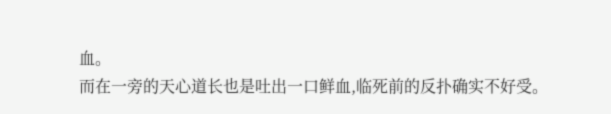血。
而在一旁的天心道长也是吐出一口鲜血,临死前的反扑确实不好受。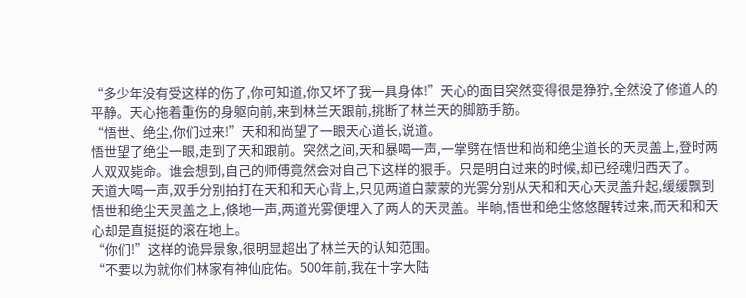“多少年没有受这样的伤了,你可知道,你又坏了我一具身体!”天心的面目突然变得很是狰狞,全然没了修道人的平静。天心拖着重伤的身躯向前,来到林兰天跟前,挑断了林兰天的脚筋手筋。
“悟世、绝尘,你们过来!”天和和尚望了一眼天心道长,说道。
悟世望了绝尘一眼,走到了天和跟前。突然之间,天和暴喝一声,一掌劈在悟世和尚和绝尘道长的天灵盖上,登时两人双双毙命。谁会想到,自己的师傅竟然会对自己下这样的狠手。只是明白过来的时候,却已经魂归西天了。
天道大喝一声,双手分别拍打在天和和天心背上,只见两道白蒙蒙的光雾分别从天和和天心天灵盖升起,缓缓飘到悟世和绝尘天灵盖之上,倏地一声,两道光雾便埋入了两人的天灵盖。半晌,悟世和绝尘悠悠醒转过来,而天和和天心却是直挺挺的滚在地上。
“你们!”这样的诡异景象,很明显超出了林兰天的认知范围。
“不要以为就你们林家有神仙庇佑。500年前,我在十字大陆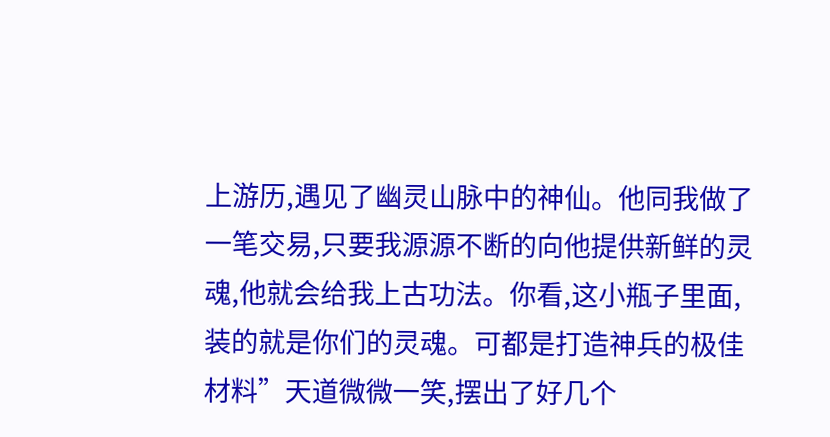上游历,遇见了幽灵山脉中的神仙。他同我做了一笔交易,只要我源源不断的向他提供新鲜的灵魂,他就会给我上古功法。你看,这小瓶子里面,装的就是你们的灵魂。可都是打造神兵的极佳材料”天道微微一笑,摆出了好几个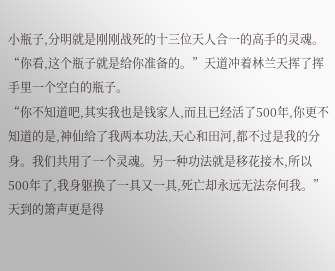小瓶子,分明就是刚刚战死的十三位天人合一的高手的灵魂。
“你看,这个瓶子就是给你准备的。”天道冲着林兰天挥了挥手里一个空白的瓶子。
“你不知道吧,其实我也是钱家人,而且已经活了500年,你更不知道的是,神仙给了我两本功法,天心和田河,都不过是我的分身。我们共用了一个灵魂。另一种功法就是移花接木,所以500年了,我身躯换了一具又一具,死亡却永远无法奈何我。”天到的箫声更是得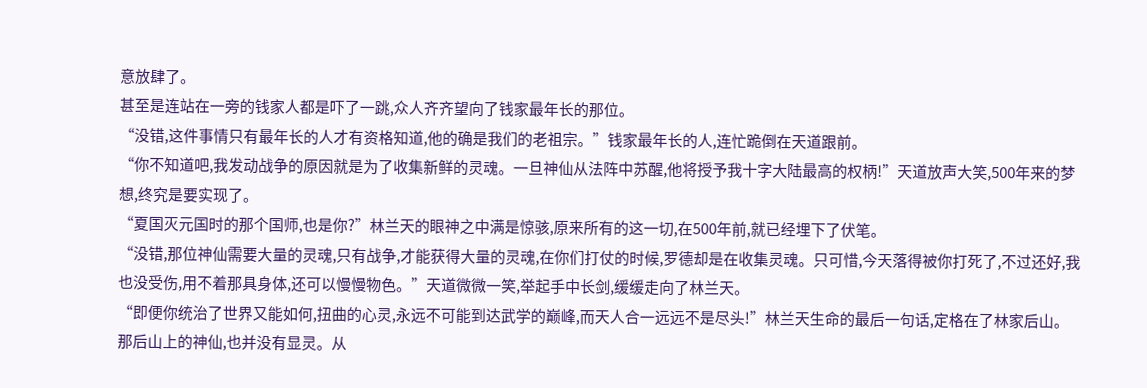意放肆了。
甚至是连站在一旁的钱家人都是吓了一跳,众人齐齐望向了钱家最年长的那位。
“没错,这件事情只有最年长的人才有资格知道,他的确是我们的老祖宗。”钱家最年长的人,连忙跪倒在天道跟前。
“你不知道吧,我发动战争的原因就是为了收集新鲜的灵魂。一旦神仙从法阵中苏醒,他将授予我十字大陆最高的权柄!”天道放声大笑,500年来的梦想,终究是要实现了。
“夏国灭元国时的那个国师,也是你?”林兰天的眼神之中满是惊骇,原来所有的这一切,在500年前,就已经埋下了伏笔。
“没错,那位神仙需要大量的灵魂,只有战争,才能获得大量的灵魂,在你们打仗的时候,罗德却是在收集灵魂。只可惜,今天落得被你打死了,不过还好,我也没受伤,用不着那具身体,还可以慢慢物色。”天道微微一笑,举起手中长剑,缓缓走向了林兰天。
“即便你统治了世界又能如何,扭曲的心灵,永远不可能到达武学的巅峰,而天人合一远远不是尽头!”林兰天生命的最后一句话,定格在了林家后山。
那后山上的神仙,也并没有显灵。从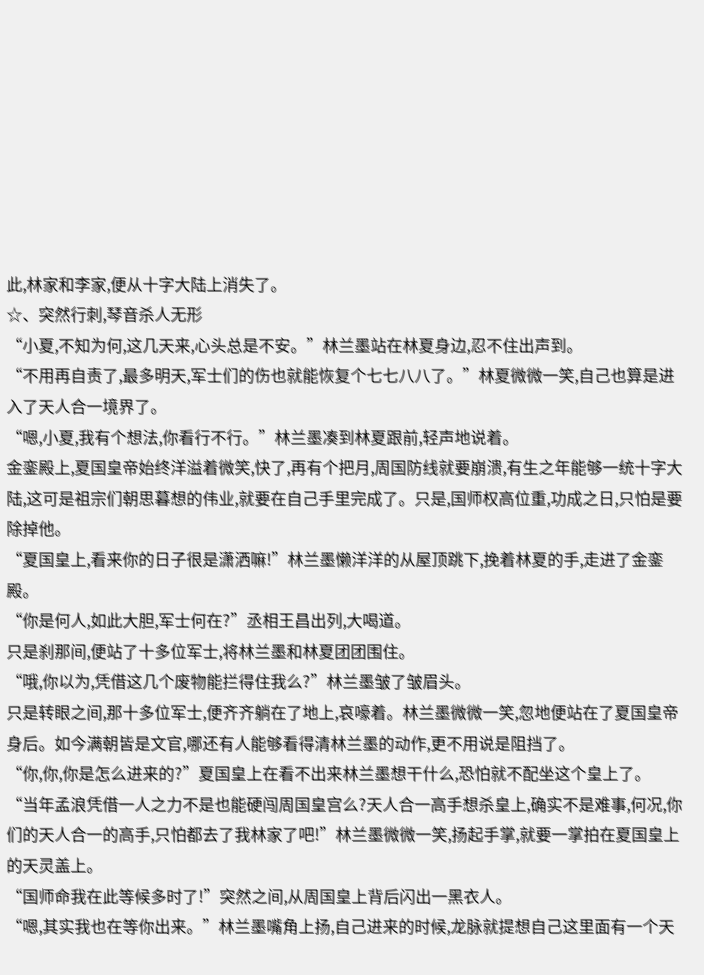此,林家和李家,便从十字大陆上消失了。
☆、突然行刺,琴音杀人无形
“小夏,不知为何,这几天来,心头总是不安。”林兰墨站在林夏身边,忍不住出声到。
“不用再自责了,最多明天,军士们的伤也就能恢复个七七八八了。”林夏微微一笑,自己也算是进入了天人合一境界了。
“嗯,小夏,我有个想法,你看行不行。”林兰墨凑到林夏跟前,轻声地说着。
金銮殿上,夏国皇帝始终洋溢着微笑,快了,再有个把月,周国防线就要崩溃,有生之年能够一统十字大陆,这可是祖宗们朝思暮想的伟业,就要在自己手里完成了。只是,国师权高位重,功成之日,只怕是要除掉他。
“夏国皇上,看来你的日子很是潇洒嘛!”林兰墨懒洋洋的从屋顶跳下,挽着林夏的手,走进了金銮殿。
“你是何人,如此大胆,军士何在?”丞相王昌出列,大喝道。
只是刹那间,便站了十多位军士,将林兰墨和林夏团团围住。
“哦,你以为,凭借这几个废物能拦得住我么?”林兰墨皱了皱眉头。
只是转眼之间,那十多位军士,便齐齐躺在了地上,哀嚎着。林兰墨微微一笑,忽地便站在了夏国皇帝身后。如今满朝皆是文官,哪还有人能够看得清林兰墨的动作,更不用说是阻挡了。
“你,你,你是怎么进来的?”夏国皇上在看不出来林兰墨想干什么,恐怕就不配坐这个皇上了。
“当年孟浪凭借一人之力不是也能硬闯周国皇宫么?天人合一高手想杀皇上,确实不是难事,何况,你们的天人合一的高手,只怕都去了我林家了吧!”林兰墨微微一笑,扬起手掌,就要一掌拍在夏国皇上的天灵盖上。
“国师命我在此等候多时了!”突然之间,从周国皇上背后闪出一黑衣人。
“嗯,其实我也在等你出来。”林兰墨嘴角上扬,自己进来的时候,龙脉就提想自己这里面有一个天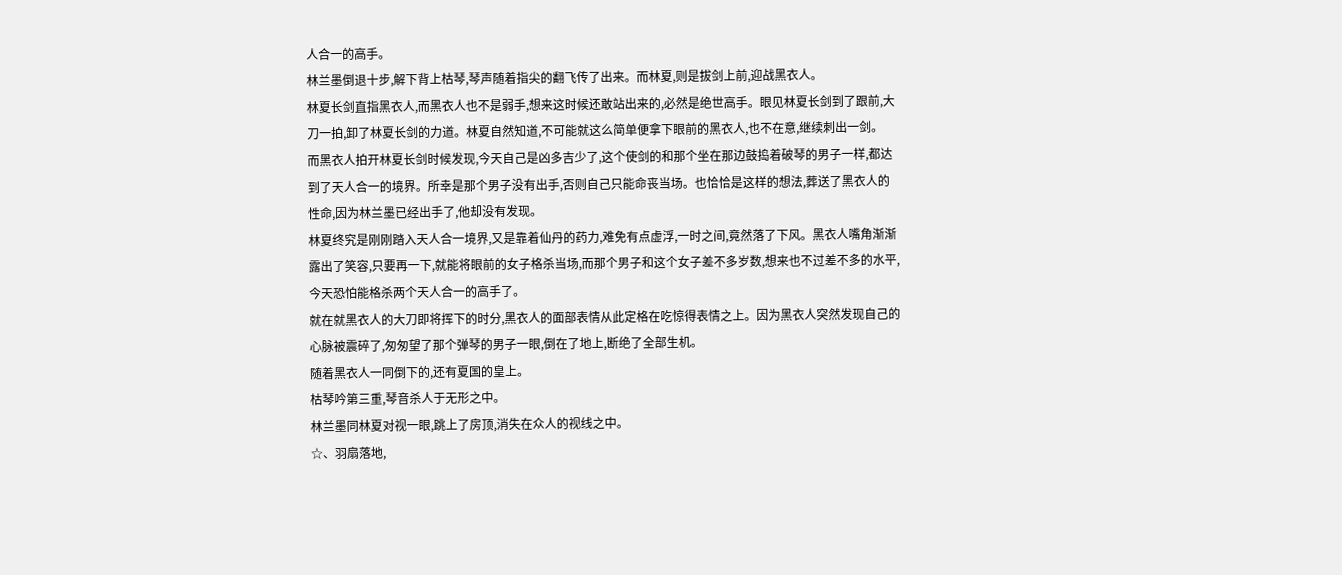人合一的高手。
林兰墨倒退十步,解下背上枯琴,琴声随着指尖的翻飞传了出来。而林夏,则是拔剑上前,迎战黑衣人。
林夏长剑直指黑衣人,而黑衣人也不是弱手,想来这时候还敢站出来的,必然是绝世高手。眼见林夏长剑到了跟前,大刀一拍,卸了林夏长剑的力道。林夏自然知道,不可能就这么简单便拿下眼前的黑衣人,也不在意,继续刺出一剑。
而黑衣人拍开林夏长剑时候发现,今天自己是凶多吉少了,这个使剑的和那个坐在那边鼓捣着破琴的男子一样,都达到了天人合一的境界。所幸是那个男子没有出手,否则自己只能命丧当场。也恰恰是这样的想法,葬送了黑衣人的性命,因为林兰墨已经出手了,他却没有发现。
林夏终究是刚刚踏入天人合一境界,又是靠着仙丹的药力,难免有点虚浮,一时之间,竟然落了下风。黑衣人嘴角渐渐露出了笑容,只要再一下,就能将眼前的女子格杀当场,而那个男子和这个女子差不多岁数,想来也不过差不多的水平,今天恐怕能格杀两个天人合一的高手了。
就在就黑衣人的大刀即将挥下的时分,黑衣人的面部表情从此定格在吃惊得表情之上。因为黑衣人突然发现自己的心脉被震碎了,匆匆望了那个弹琴的男子一眼,倒在了地上,断绝了全部生机。
随着黑衣人一同倒下的,还有夏国的皇上。
枯琴吟第三重,琴音杀人于无形之中。
林兰墨同林夏对视一眼,跳上了房顶,消失在众人的视线之中。
☆、羽扇落地,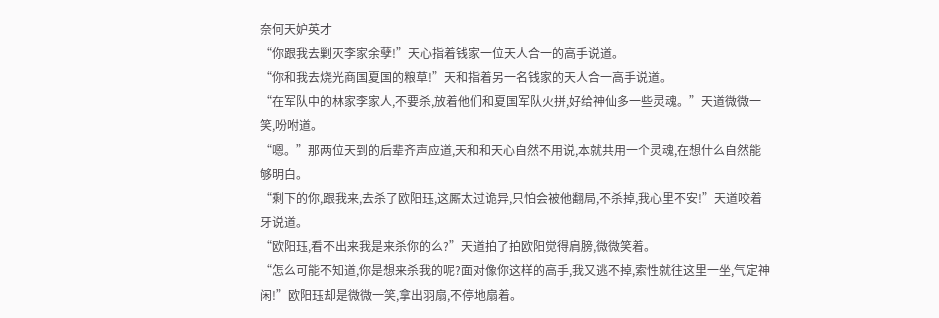奈何天妒英才
“你跟我去剿灭李家余孽!”天心指着钱家一位天人合一的高手说道。
“你和我去烧光商国夏国的粮草!”天和指着另一名钱家的天人合一高手说道。
“在军队中的林家李家人,不要杀,放着他们和夏国军队火拼,好给神仙多一些灵魂。”天道微微一笑,吩咐道。
“嗯。”那两位天到的后辈齐声应道,天和和天心自然不用说,本就共用一个灵魂,在想什么自然能够明白。
“剩下的你,跟我来,去杀了欧阳珏,这厮太过诡异,只怕会被他翻局,不杀掉,我心里不安!”天道咬着牙说道。
“欧阳珏,看不出来我是来杀你的么?”天道拍了拍欧阳觉得肩膀,微微笑着。
“怎么可能不知道,你是想来杀我的呢?面对像你这样的高手,我又逃不掉,索性就往这里一坐,气定神闲!”欧阳珏却是微微一笑,拿出羽扇,不停地扇着。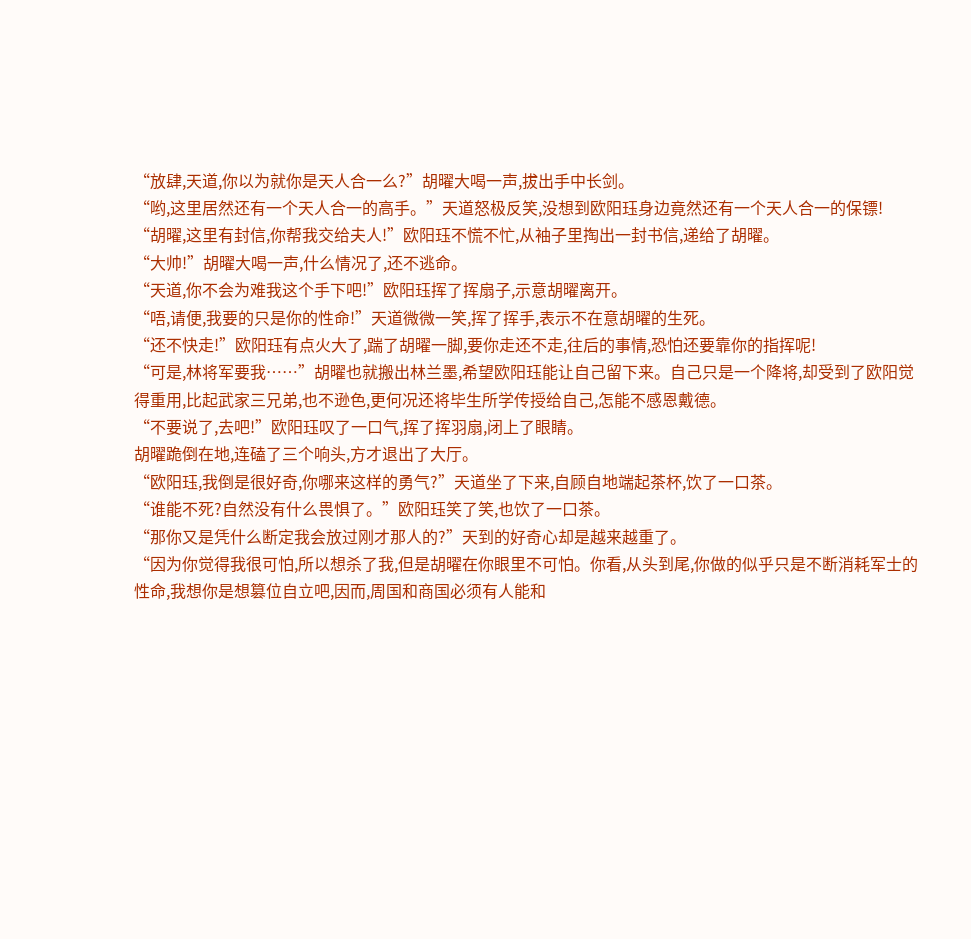“放肆,天道,你以为就你是天人合一么?”胡曜大喝一声,拔出手中长剑。
“哟,这里居然还有一个天人合一的高手。”天道怒极反笑,没想到欧阳珏身边竟然还有一个天人合一的保镖!
“胡曜,这里有封信,你帮我交给夫人!”欧阳珏不慌不忙,从袖子里掏出一封书信,递给了胡曜。
“大帅!”胡曜大喝一声,什么情况了,还不逃命。
“天道,你不会为难我这个手下吧!”欧阳珏挥了挥扇子,示意胡曜离开。
“唔,请便,我要的只是你的性命!”天道微微一笑,挥了挥手,表示不在意胡曜的生死。
“还不快走!”欧阳珏有点火大了,踹了胡曜一脚,要你走还不走,往后的事情,恐怕还要靠你的指挥呢!
“可是,林将军要我……”胡曜也就搬出林兰墨,希望欧阳珏能让自己留下来。自己只是一个降将,却受到了欧阳觉得重用,比起武家三兄弟,也不逊色,更何况还将毕生所学传授给自己,怎能不感恩戴德。
“不要说了,去吧!”欧阳珏叹了一口气,挥了挥羽扇,闭上了眼睛。
胡曜跪倒在地,连磕了三个响头,方才退出了大厅。
“欧阳珏,我倒是很好奇,你哪来这样的勇气?”天道坐了下来,自顾自地端起茶杯,饮了一口茶。
“谁能不死?自然没有什么畏惧了。”欧阳珏笑了笑,也饮了一口茶。
“那你又是凭什么断定我会放过刚才那人的?”天到的好奇心却是越来越重了。
“因为你觉得我很可怕,所以想杀了我,但是胡曜在你眼里不可怕。你看,从头到尾,你做的似乎只是不断消耗军士的性命,我想你是想篡位自立吧,因而,周国和商国必须有人能和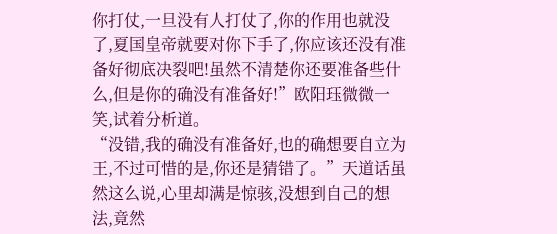你打仗,一旦没有人打仗了,你的作用也就没了,夏国皇帝就要对你下手了,你应该还没有准备好彻底决裂吧!虽然不清楚你还要准备些什么,但是你的确没有准备好!”欧阳珏微微一笑,试着分析道。
“没错,我的确没有准备好,也的确想要自立为王,不过可惜的是,你还是猜错了。”天道话虽然这么说,心里却满是惊骇,没想到自己的想法,竟然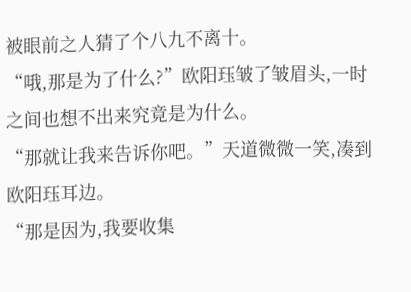被眼前之人猜了个八九不离十。
“哦,那是为了什么?”欧阳珏皱了皱眉头,一时之间也想不出来究竟是为什么。
“那就让我来告诉你吧。”天道微微一笑,凑到欧阳珏耳边。
“那是因为,我要收集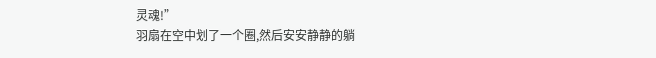灵魂!”
羽扇在空中划了一个圈,然后安安静静的躺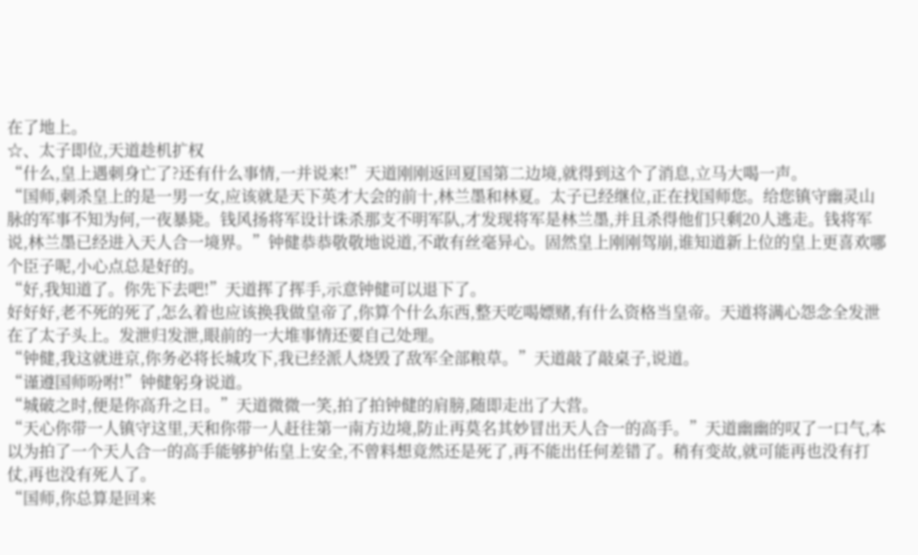在了地上。
☆、太子即位,天道趁机扩权
“什么,皇上遇刺身亡了?还有什么事情,一并说来!”天道刚刚返回夏国第二边境,就得到这个了消息,立马大喝一声。
“国师,刺杀皇上的是一男一女,应该就是天下英才大会的前十,林兰墨和林夏。太子已经继位,正在找国师您。给您镇守幽灵山脉的军事不知为何,一夜暴毙。钱风扬将军设计诛杀那支不明军队,才发现将军是林兰墨,并且杀得他们只剩20人逃走。钱将军说,林兰墨已经进入天人合一境界。”钟健恭恭敬敬地说道,不敢有丝毫异心。固然皇上刚刚驾崩,谁知道新上位的皇上更喜欢哪个臣子呢,小心点总是好的。
“好,我知道了。你先下去吧!”天道挥了挥手,示意钟健可以退下了。
好好好,老不死的死了,怎么着也应该换我做皇帝了,你算个什么东西,整天吃喝嫖赌,有什么资格当皇帝。天道将满心怨念全发泄在了太子头上。发泄归发泄,眼前的一大堆事情还要自己处理。
“钟健,我这就进京,你务必将长城攻下,我已经派人烧毁了敌军全部粮草。”天道敲了敲桌子,说道。
“谨遵国师吩咐!”钟健躬身说道。
“城破之时,便是你高升之日。”天道微微一笑,拍了拍钟健的肩膀,随即走出了大营。
“天心你带一人镇守这里,天和你带一人赶往第一南方边境,防止再莫名其妙冒出天人合一的高手。”天道幽幽的叹了一口气,本以为拍了一个天人合一的高手能够护佑皇上安全,不曾料想竟然还是死了,再不能出任何差错了。稍有变故,就可能再也没有打仗,再也没有死人了。
“国师,你总算是回来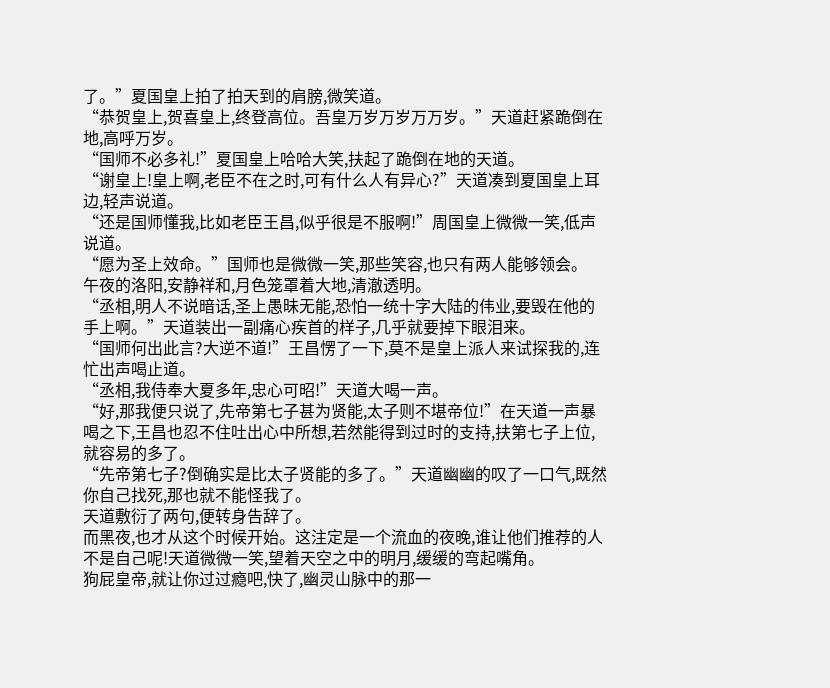了。”夏国皇上拍了拍天到的肩膀,微笑道。
“恭贺皇上,贺喜皇上,终登高位。吾皇万岁万岁万万岁。”天道赶紧跪倒在地,高呼万岁。
“国师不必多礼!”夏国皇上哈哈大笑,扶起了跪倒在地的天道。
“谢皇上!皇上啊,老臣不在之时,可有什么人有异心?”天道凑到夏国皇上耳边,轻声说道。
“还是国师懂我,比如老臣王昌,似乎很是不服啊!”周国皇上微微一笑,低声说道。
“愿为圣上效命。”国师也是微微一笑,那些笑容,也只有两人能够领会。
午夜的洛阳,安静祥和,月色笼罩着大地,清澈透明。
“丞相,明人不说暗话,圣上愚昧无能,恐怕一统十字大陆的伟业,要毁在他的手上啊。”天道装出一副痛心疾首的样子,几乎就要掉下眼泪来。
“国师何出此言?大逆不道!”王昌愣了一下,莫不是皇上派人来试探我的,连忙出声喝止道。
“丞相,我侍奉大夏多年,忠心可昭!”天道大喝一声。
“好,那我便只说了,先帝第七子甚为贤能,太子则不堪帝位!”在天道一声暴喝之下,王昌也忍不住吐出心中所想,若然能得到过时的支持,扶第七子上位,就容易的多了。
“先帝第七子?倒确实是比太子贤能的多了。”天道幽幽的叹了一口气,既然你自己找死,那也就不能怪我了。
天道敷衍了两句,便转身告辞了。
而黑夜,也才从这个时候开始。这注定是一个流血的夜晚,谁让他们推荐的人不是自己呢!天道微微一笑,望着天空之中的明月,缓缓的弯起嘴角。
狗屁皇帝,就让你过过瘾吧,快了,幽灵山脉中的那一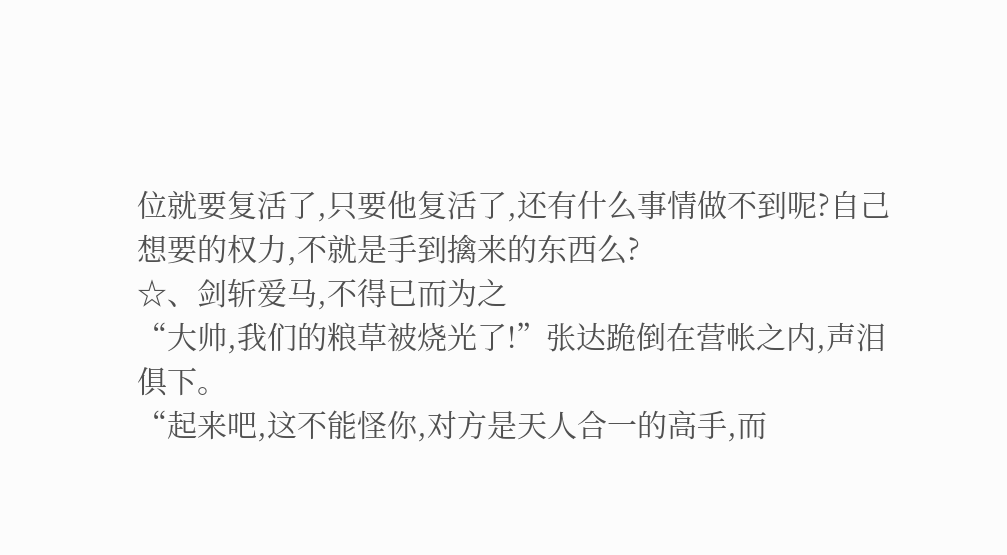位就要复活了,只要他复活了,还有什么事情做不到呢?自己想要的权力,不就是手到擒来的东西么?
☆、剑斩爱马,不得已而为之
“大帅,我们的粮草被烧光了!”张达跪倒在营帐之内,声泪俱下。
“起来吧,这不能怪你,对方是天人合一的高手,而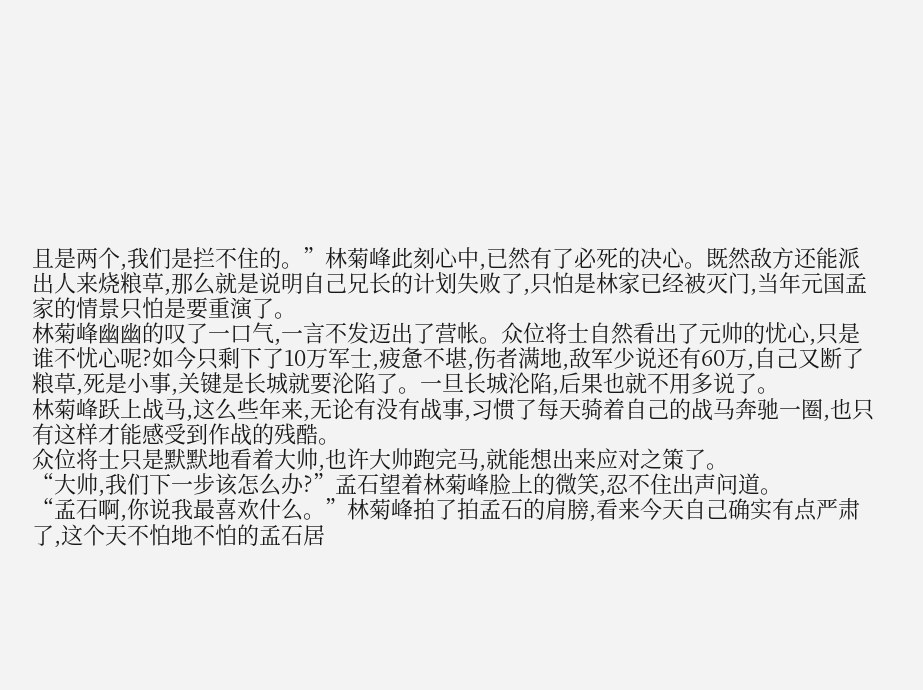且是两个,我们是拦不住的。”林菊峰此刻心中,已然有了必死的决心。既然敌方还能派出人来烧粮草,那么就是说明自己兄长的计划失败了,只怕是林家已经被灭门,当年元国孟家的情景只怕是要重演了。
林菊峰幽幽的叹了一口气,一言不发迈出了营帐。众位将士自然看出了元帅的忧心,只是谁不忧心呢?如今只剩下了10万军士,疲惫不堪,伤者满地,敌军少说还有60万,自己又断了粮草,死是小事,关键是长城就要沦陷了。一旦长城沦陷,后果也就不用多说了。
林菊峰跃上战马,这么些年来,无论有没有战事,习惯了每天骑着自己的战马奔驰一圈,也只有这样才能感受到作战的残酷。
众位将士只是默默地看着大帅,也许大帅跑完马,就能想出来应对之策了。
“大帅,我们下一步该怎么办?”孟石望着林菊峰脸上的微笑,忍不住出声问道。
“孟石啊,你说我最喜欢什么。”林菊峰拍了拍孟石的肩膀,看来今天自己确实有点严肃了,这个天不怕地不怕的孟石居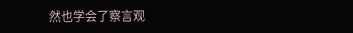然也学会了察言观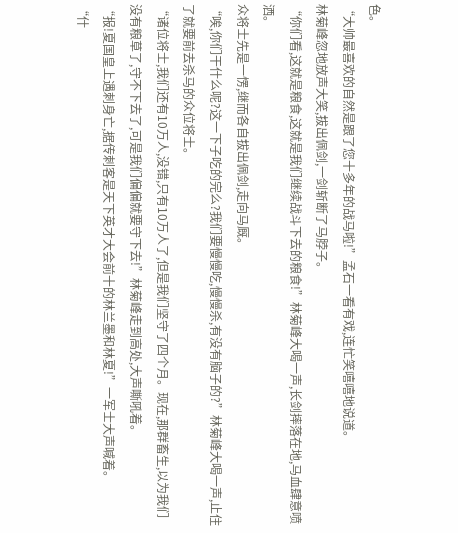色。
“大帅最喜欢的自然是跟了您十多年的战马啦!”孟石一看有戏,连忙笑嘻嘻地说道。
林菊峰忽地放声大笑,拔出佩剑,一剑斩断了马脖子。
“你们看,这就是粮食,这就是我们继续战斗下去的粮食!”林菊峰大喝一声,长剑摔落在地,马血肆意喷洒。
众将士先是一愣,继而各自拔出佩剑,走向马厩。
“唉,你们干什么呢?这一下子吃的完么?我们要慢慢吃,慢慢杀,有没有脑子的?”林菊峰大喝一声,止住了就要前去杀马的众位将士。
“诸位将士,我们还有10万人,没错,只有10万人了,但是我们坚守了四个月。现在,那群畜生,以为我们没有粮草了,守不下去了,可是我们偏偏就要守下去!”林菊峰走到高处,大声嘶吼着。
“报!夏国皇上遇刺身亡,据传刺客是天下英才大会前十的林兰墨和林夏!”一军士大声喊着。
“什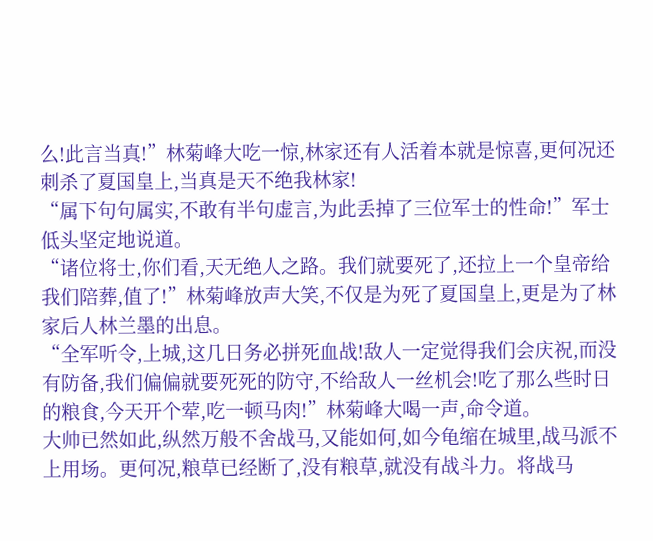么!此言当真!”林菊峰大吃一惊,林家还有人活着本就是惊喜,更何况还刺杀了夏国皇上,当真是天不绝我林家!
“属下句句属实,不敢有半句虚言,为此丢掉了三位军士的性命!”军士低头坚定地说道。
“诸位将士,你们看,天无绝人之路。我们就要死了,还拉上一个皇帝给我们陪葬,值了!”林菊峰放声大笑,不仅是为死了夏国皇上,更是为了林家后人林兰墨的出息。
“全军听令,上城,这几日务必拼死血战!敌人一定觉得我们会庆祝,而没有防备,我们偏偏就要死死的防守,不给敌人一丝机会!吃了那么些时日的粮食,今天开个荤,吃一顿马肉!”林菊峰大喝一声,命令道。
大帅已然如此,纵然万般不舍战马,又能如何,如今龟缩在城里,战马派不上用场。更何况,粮草已经断了,没有粮草,就没有战斗力。将战马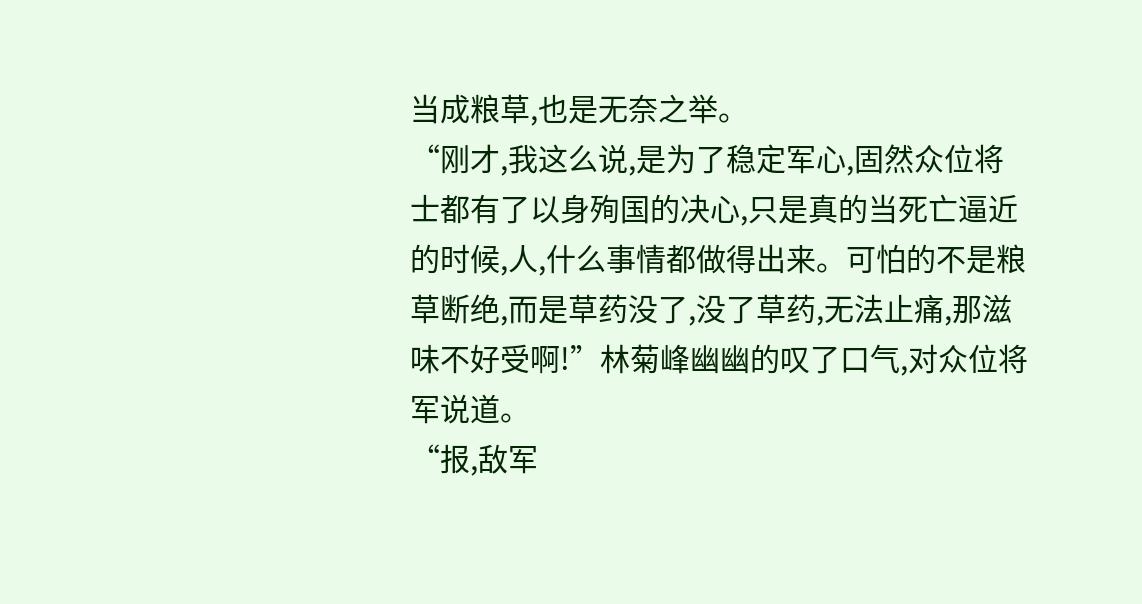当成粮草,也是无奈之举。
“刚才,我这么说,是为了稳定军心,固然众位将士都有了以身殉国的决心,只是真的当死亡逼近的时候,人,什么事情都做得出来。可怕的不是粮草断绝,而是草药没了,没了草药,无法止痛,那滋味不好受啊!”林菊峰幽幽的叹了口气,对众位将军说道。
“报,敌军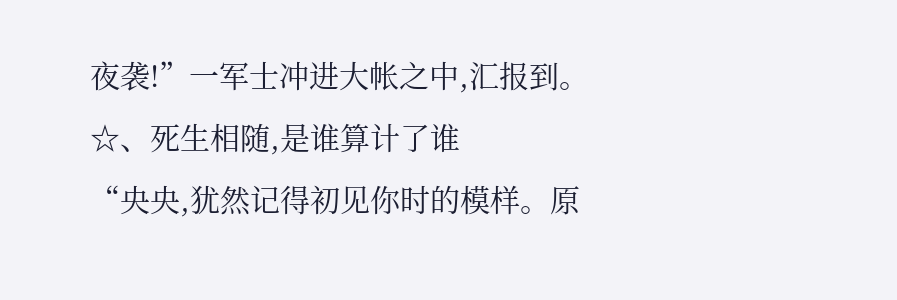夜袭!”一军士冲进大帐之中,汇报到。
☆、死生相随,是谁算计了谁
“央央,犹然记得初见你时的模样。原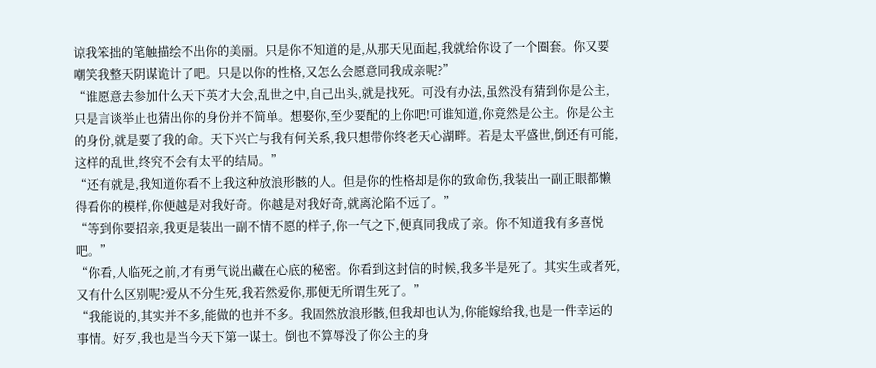谅我笨拙的笔触描绘不出你的美丽。只是你不知道的是,从那天见面起,我就给你设了一个圈套。你又要嘲笑我整天阴谋诡计了吧。只是以你的性格,又怎么会愿意同我成亲呢?”
“谁愿意去参加什么天下英才大会,乱世之中,自己出头,就是找死。可没有办法,虽然没有猜到你是公主,只是言谈举止也猜出你的身份并不简单。想娶你,至少要配的上你吧!可谁知道,你竟然是公主。你是公主的身份,就是要了我的命。天下兴亡与我有何关系,我只想带你终老天心湖畔。若是太平盛世,倒还有可能,这样的乱世,终究不会有太平的结局。”
“还有就是,我知道你看不上我这种放浪形骸的人。但是你的性格却是你的致命伤,我装出一副正眼都懒得看你的模样,你便越是对我好奇。你越是对我好奇,就离沦陷不远了。”
“等到你要招亲,我更是装出一副不情不愿的样子,你一气之下,便真同我成了亲。你不知道我有多喜悦吧。”
“你看,人临死之前,才有勇气说出藏在心底的秘密。你看到这封信的时候,我多半是死了。其实生或者死,又有什么区别呢?爱从不分生死,我若然爱你,那便无所谓生死了。”
“我能说的,其实并不多,能做的也并不多。我固然放浪形骸,但我却也认为,你能嫁给我,也是一件幸运的事情。好歹,我也是当今天下第一谋士。倒也不算辱没了你公主的身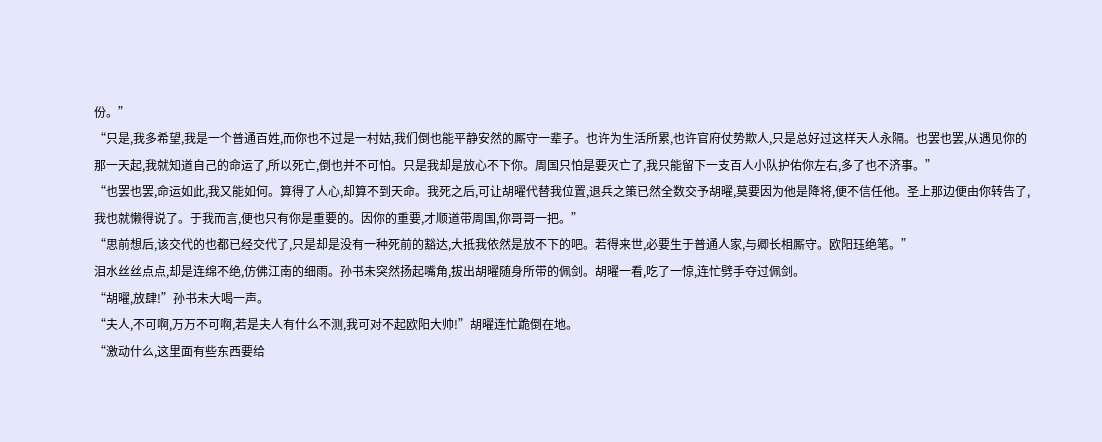份。”
“只是,我多希望,我是一个普通百姓,而你也不过是一村姑,我们倒也能平静安然的厮守一辈子。也许为生活所累,也许官府仗势欺人,只是总好过这样天人永隔。也罢也罢,从遇见你的那一天起,我就知道自己的命运了,所以死亡,倒也并不可怕。只是我却是放心不下你。周国只怕是要灭亡了,我只能留下一支百人小队护佑你左右,多了也不济事。”
“也罢也罢,命运如此,我又能如何。算得了人心,却算不到天命。我死之后,可让胡曜代替我位置,退兵之策已然全数交予胡曜,莫要因为他是降将,便不信任他。圣上那边便由你转告了,我也就懒得说了。于我而言,便也只有你是重要的。因你的重要,才顺道带周国,你哥哥一把。”
“思前想后,该交代的也都已经交代了,只是却是没有一种死前的豁达,大抵我依然是放不下的吧。若得来世,必要生于普通人家,与卿长相厮守。欧阳珏绝笔。”
泪水丝丝点点,却是连绵不绝,仿佛江南的细雨。孙书未突然扬起嘴角,拔出胡曜随身所带的佩剑。胡曜一看,吃了一惊,连忙劈手夺过佩剑。
“胡曜,放肆!”孙书未大喝一声。
“夫人,不可啊,万万不可啊,若是夫人有什么不测,我可对不起欧阳大帅!”胡曜连忙跪倒在地。
“激动什么,这里面有些东西要给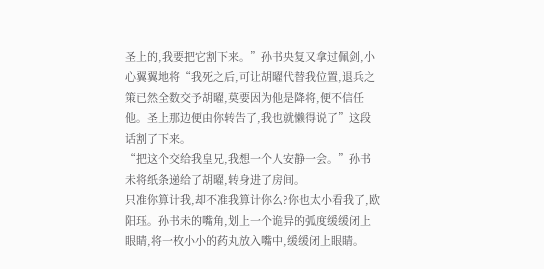圣上的,我要把它割下来。”孙书央复又拿过佩剑,小心翼翼地将“我死之后,可让胡曜代替我位置,退兵之策已然全数交予胡曜,莫要因为他是降将,便不信任他。圣上那边便由你转告了,我也就懒得说了”这段话割了下来。
“把这个交给我皇兄,我想一个人安静一会。”孙书未将纸条递给了胡曜,转身进了房间。
只准你算计我,却不准我算计你么?你也太小看我了,欧阳珏。孙书未的嘴角,划上一个诡异的弧度缓缓闭上眼睛,将一枚小小的药丸放入嘴中,缓缓闭上眼睛。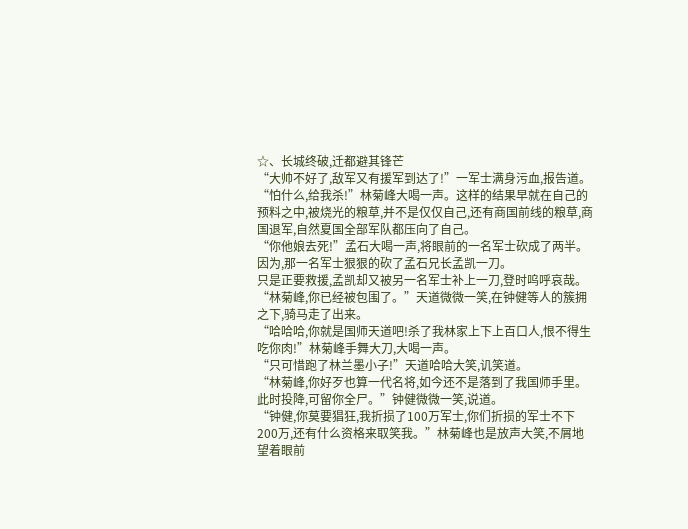☆、长城终破,迁都避其锋芒
“大帅不好了,敌军又有援军到达了!”一军士满身污血,报告道。
“怕什么,给我杀!”林菊峰大喝一声。这样的结果早就在自己的预料之中,被烧光的粮草,并不是仅仅自己,还有商国前线的粮草,商国退军,自然夏国全部军队都压向了自己。
“你他娘去死!”孟石大喝一声,将眼前的一名军士砍成了两半。因为,那一名军士狠狠的砍了孟石兄长孟凯一刀。
只是正要救援,孟凯却又被另一名军士补上一刀,登时呜呼哀哉。
“林菊峰,你已经被包围了。”天道微微一笑,在钟健等人的簇拥之下,骑马走了出来。
“哈哈哈,你就是国师天道吧!杀了我林家上下上百口人,恨不得生吃你肉!”林菊峰手舞大刀,大喝一声。
“只可惜跑了林兰墨小子!”天道哈哈大笑,讥笑道。
“林菊峰,你好歹也算一代名将,如今还不是落到了我国师手里。此时投降,可留你全尸。”钟健微微一笑,说道。
“钟健,你莫要猖狂,我折损了100万军士,你们折损的军士不下200万,还有什么资格来取笑我。”林菊峰也是放声大笑,不屑地望着眼前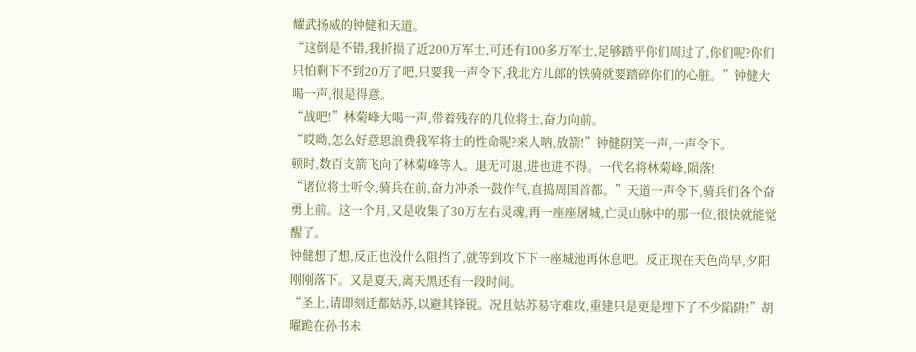耀武扬威的钟健和天道。
“这倒是不错,我折损了近200万军士,可还有100多万军士,足够踏平你们周过了,你们呢?你们只怕剩下不到20万了吧,只要我一声令下,我北方儿郎的铁骑就要踏碎你们的心脏。”钟健大喝一声,很是得意。
“战吧!”林菊峰大喝一声,带着残存的几位将士,奋力向前。
“哎呦,怎么好意思浪费我军将士的性命呢?来人呐,放箭!”钟健阴笑一声,一声令下。
顿时,数百支箭飞向了林菊峰等人。退无可退,进也进不得。一代名将林菊峰,陨落!
“诸位将士听令,骑兵在前,奋力冲杀一鼓作气,直捣周国首都。”天道一声令下,骑兵们各个奋勇上前。这一个月,又是收集了30万左右灵魂,再一座座屠城,亡灵山脉中的那一位,很快就能觉醒了。
钟健想了想,反正也没什么阻挡了,就等到攻下下一座城池再休息吧。反正现在天色尚早,夕阳刚刚落下。又是夏天,离天黑还有一段时间。
“圣上,请即刻迁都姑苏,以避其锋锐。况且姑苏易守难攻,重建只是更是埋下了不少陷阱!”胡曜跪在孙书未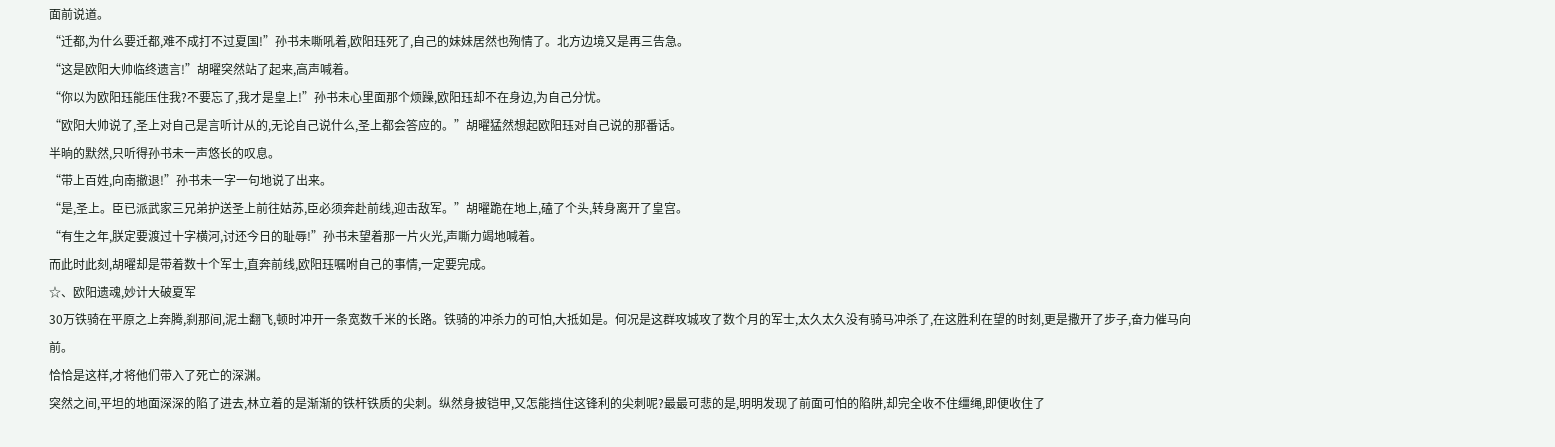面前说道。
“迁都,为什么要迁都,难不成打不过夏国!”孙书未嘶吼着,欧阳珏死了,自己的妹妹居然也殉情了。北方边境又是再三告急。
“这是欧阳大帅临终遗言!”胡曜突然站了起来,高声喊着。
“你以为欧阳珏能压住我?不要忘了,我才是皇上!”孙书未心里面那个烦躁,欧阳珏却不在身边,为自己分忧。
“欧阳大帅说了,圣上对自己是言听计从的,无论自己说什么,圣上都会答应的。”胡曜猛然想起欧阳珏对自己说的那番话。
半晌的默然,只听得孙书未一声悠长的叹息。
“带上百姓,向南撤退!”孙书未一字一句地说了出来。
“是,圣上。臣已派武家三兄弟护送圣上前往姑苏,臣必须奔赴前线,迎击敌军。”胡曜跪在地上,磕了个头,转身离开了皇宫。
“有生之年,朕定要渡过十字横河,讨还今日的耻辱!”孙书未望着那一片火光,声嘶力竭地喊着。
而此时此刻,胡曜却是带着数十个军士,直奔前线,欧阳珏嘱咐自己的事情,一定要完成。
☆、欧阳遗魂,妙计大破夏军
30万铁骑在平原之上奔腾,刹那间,泥土翻飞,顿时冲开一条宽数千米的长路。铁骑的冲杀力的可怕,大抵如是。何况是这群攻城攻了数个月的军士,太久太久没有骑马冲杀了,在这胜利在望的时刻,更是撒开了步子,奋力催马向前。
恰恰是这样,才将他们带入了死亡的深渊。
突然之间,平坦的地面深深的陷了进去,林立着的是渐渐的铁杆铁质的尖刺。纵然身披铠甲,又怎能挡住这锋利的尖刺呢?最最可悲的是,明明发现了前面可怕的陷阱,却完全收不住缰绳,即便收住了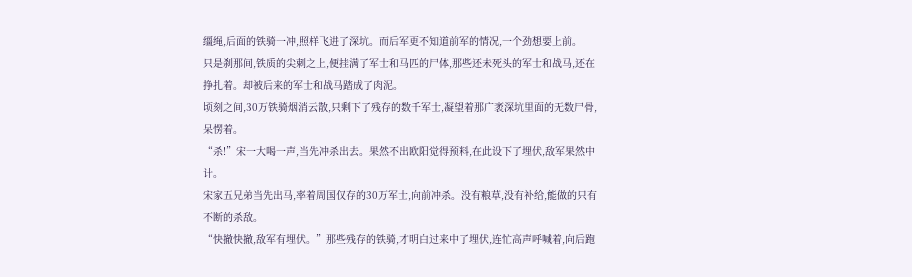缰绳,后面的铁骑一冲,照样飞进了深坑。而后军更不知道前军的情况,一个劲想要上前。
只是刹那间,铁质的尖刺之上,便挂满了军士和马匹的尸体,那些还未死头的军士和战马,还在挣扎着。却被后来的军士和战马踏成了肉泥。
顷刻之间,30万铁骑烟消云散,只剩下了残存的数千军士,凝望着那广袤深坑里面的无数尸骨,呆愣着。
“杀!”宋一大喝一声,当先冲杀出去。果然不出欧阳觉得预料,在此设下了埋伏,敌军果然中计。
宋家五兄弟当先出马,率着周国仅存的30万军士,向前冲杀。没有粮草,没有补给,能做的只有不断的杀敌。
“快撤快撤,敌军有埋伏。”那些残存的铁骑,才明白过来中了埋伏,连忙高声呼喊着,向后跑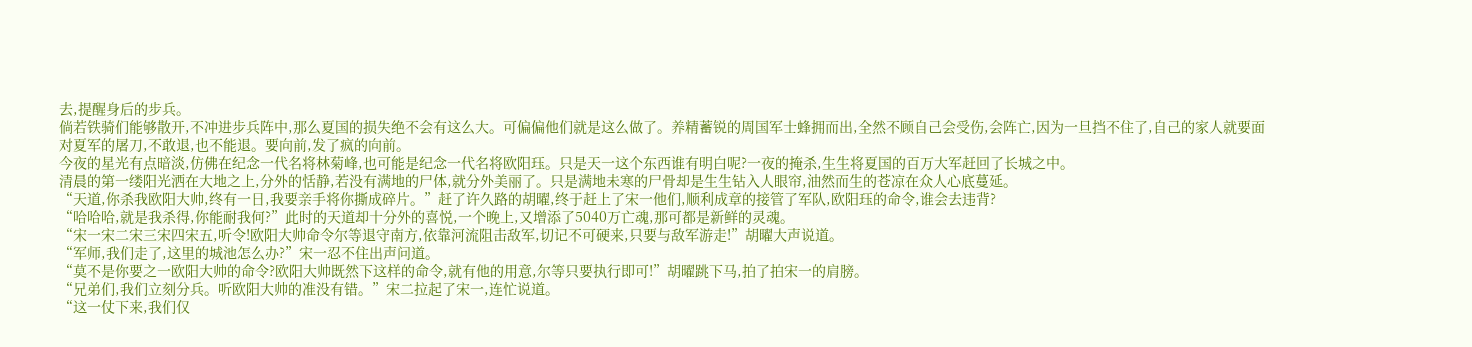去,提醒身后的步兵。
倘若铁骑们能够散开,不冲进步兵阵中,那么夏国的损失绝不会有这么大。可偏偏他们就是这么做了。养精蓄锐的周国军士蜂拥而出,全然不顾自己会受伤,会阵亡,因为一旦挡不住了,自己的家人就要面对夏军的屠刀,不敢退,也不能退。要向前,发了疯的向前。
今夜的星光有点暗淡,仿佛在纪念一代名将林菊峰,也可能是纪念一代名将欧阳珏。只是天一这个东西谁有明白呢?一夜的掩杀,生生将夏国的百万大军赶回了长城之中。
清晨的第一缕阳光洒在大地之上,分外的恬静,若没有满地的尸体,就分外美丽了。只是满地未寒的尸骨却是生生钻入人眼帘,油然而生的苍凉在众人心底蔓延。
“天道,你杀我欧阳大帅,终有一日,我要亲手将你撕成碎片。”赶了许久路的胡曜,终于赶上了宋一他们,顺利成章的接管了军队,欧阳珏的命令,谁会去违背?
“哈哈哈,就是我杀得,你能耐我何?”此时的天道却十分外的喜悦,一个晚上,又增添了5040万亡魂,那可都是新鲜的灵魂。
“宋一宋二宋三宋四宋五,听令!欧阳大帅命令尔等退守南方,依靠河流阻击敌军,切记不可硬来,只要与敌军游走!”胡曜大声说道。
“军师,我们走了,这里的城池怎么办?”宋一忍不住出声问道。
“莫不是你要之一欧阳大帅的命令?欧阳大帅既然下这样的命令,就有他的用意,尔等只要执行即可!”胡曜跳下马,拍了拍宋一的肩膀。
“兄弟们,我们立刻分兵。听欧阳大帅的准没有错。”宋二拉起了宋一,连忙说道。
“这一仗下来,我们仅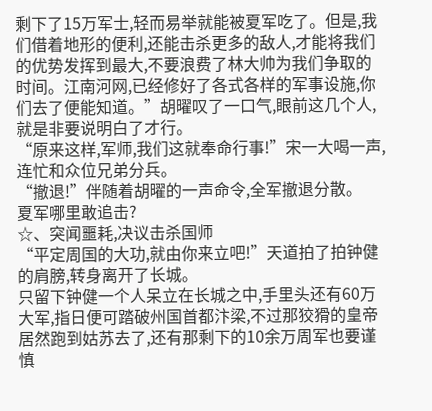剩下了15万军士,轻而易举就能被夏军吃了。但是,我们借着地形的便利,还能击杀更多的敌人,才能将我们的优势发挥到最大,不要浪费了林大帅为我们争取的时间。江南河网,已经修好了各式各样的军事设施,你们去了便能知道。”胡曜叹了一口气,眼前这几个人,就是非要说明白了才行。
“原来这样,军师,我们这就奉命行事!”宋一大喝一声,连忙和众位兄弟分兵。
“撤退!”伴随着胡曜的一声命令,全军撤退分散。
夏军哪里敢追击?
☆、突闻噩耗,决议击杀国师
“平定周国的大功,就由你来立吧!”天道拍了拍钟健的肩膀,转身离开了长城。
只留下钟健一个人呆立在长城之中,手里头还有60万大军,指日便可踏破州国首都汴梁,不过那狡猾的皇帝居然跑到姑苏去了,还有那剩下的10余万周军也要谨慎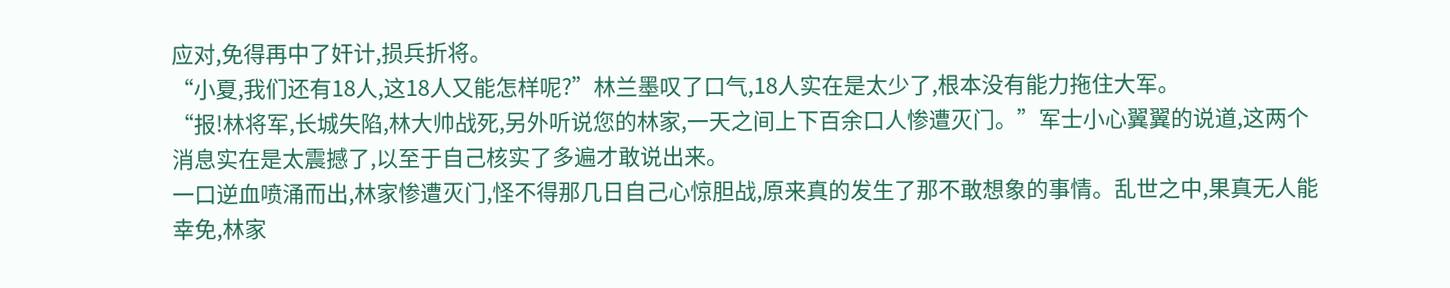应对,免得再中了奸计,损兵折将。
“小夏,我们还有18人,这18人又能怎样呢?”林兰墨叹了口气,18人实在是太少了,根本没有能力拖住大军。
“报!林将军,长城失陷,林大帅战死,另外听说您的林家,一天之间上下百余口人惨遭灭门。”军士小心翼翼的说道,这两个消息实在是太震撼了,以至于自己核实了多遍才敢说出来。
一口逆血喷涌而出,林家惨遭灭门,怪不得那几日自己心惊胆战,原来真的发生了那不敢想象的事情。乱世之中,果真无人能幸免,林家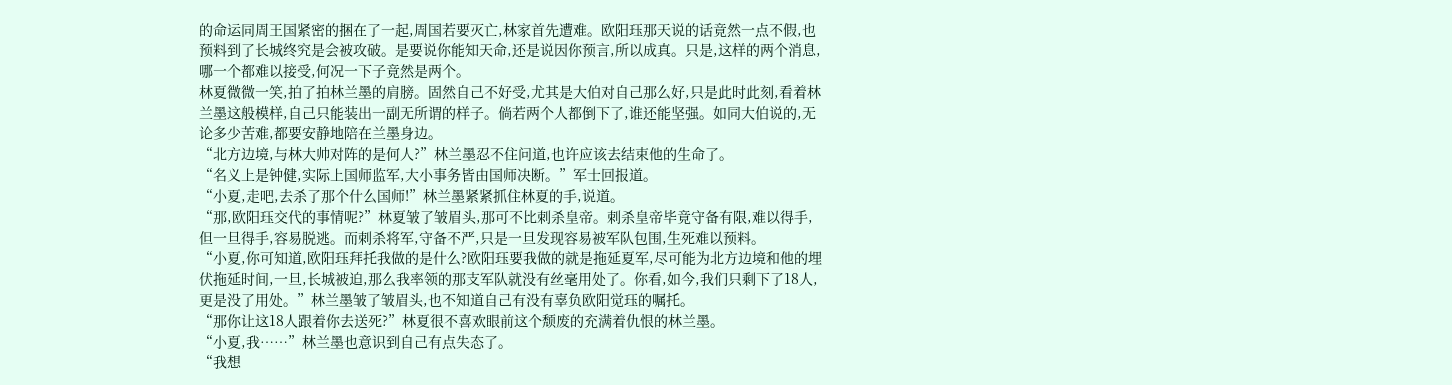的命运同周王国紧密的捆在了一起,周国若要灭亡,林家首先遭难。欧阳珏那天说的话竟然一点不假,也预料到了长城终究是会被攻破。是要说你能知天命,还是说因你预言,所以成真。只是,这样的两个消息,哪一个都难以接受,何况一下子竟然是两个。
林夏微微一笑,拍了拍林兰墨的肩膀。固然自己不好受,尤其是大伯对自己那么好,只是此时此刻,看着林兰墨这般模样,自己只能装出一副无所谓的样子。倘若两个人都倒下了,谁还能坚强。如同大伯说的,无论多少苦难,都要安静地陪在兰墨身边。
“北方边境,与林大帅对阵的是何人?”林兰墨忍不住问道,也许应该去结束他的生命了。
“名义上是钟健,实际上国师监军,大小事务皆由国师决断。”军士回报道。
“小夏,走吧,去杀了那个什么国师!”林兰墨紧紧抓住林夏的手,说道。
“那,欧阳珏交代的事情呢?”林夏皱了皱眉头,那可不比刺杀皇帝。刺杀皇帝毕竟守备有限,难以得手,但一旦得手,容易脱逃。而刺杀将军,守备不严,只是一旦发现容易被军队包围,生死难以预料。
“小夏,你可知道,欧阳珏拜托我做的是什么?欧阳珏要我做的就是拖延夏军,尽可能为北方边境和他的埋伏拖延时间,一旦,长城被迫,那么我率领的那支军队就没有丝毫用处了。你看,如今,我们只剩下了18人,更是没了用处。”林兰墨皱了皱眉头,也不知道自己有没有辜负欧阳觉珏的嘱托。
“那你让这18人跟着你去送死?”林夏很不喜欢眼前这个颓废的充满着仇恨的林兰墨。
“小夏,我……”林兰墨也意识到自己有点失态了。
“我想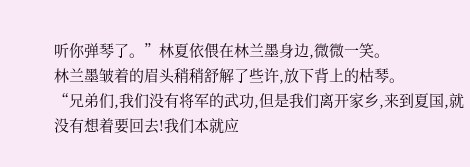听你弹琴了。”林夏依偎在林兰墨身边,微微一笑。
林兰墨皱着的眉头稍稍舒解了些许,放下背上的枯琴。
“兄弟们,我们没有将军的武功,但是我们离开家乡,来到夏国,就没有想着要回去!我们本就应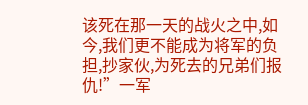该死在那一天的战火之中,如今,我们更不能成为将军的负担,抄家伙,为死去的兄弟们报仇!”一军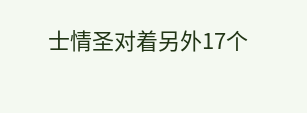士情圣对着另外17个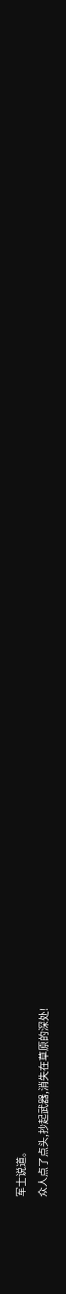军士说道。
众人点了点头,抄起武器,消失在草原的深处!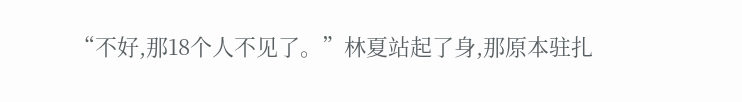“不好,那18个人不见了。”林夏站起了身,那原本驻扎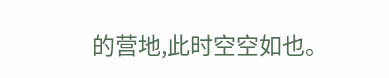的营地,此时空空如也。